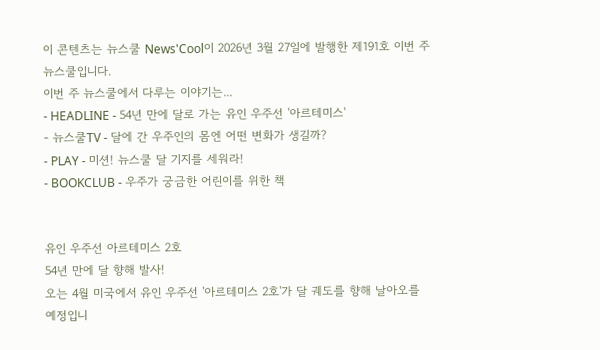이 콘텐츠는 뉴스쿨 News'Cool이 2026년 3월 27일에 발행한 제191호 이번 주 뉴스쿨입니다.
이번 주 뉴스쿨에서 다루는 이야기는...
- HEADLINE - 54년 만에 달로 가는 유인 우주선 '아르테미스'
- 뉴스쿨TV - 달에 간 우주인의 몸엔 어떤 변화가 생길까?
- PLAY - 미션! 뉴스쿨 달 기지를 세워라!
- BOOKCLUB - 우주가 궁금한 어린이를 위한 책


유인 우주선 아르테미스 2호
54년 만에 달 향해 발사!
오는 4월 미국에서 유인 우주선 '아르테미스 2호'가 달 궤도를 향해 날아오를 예정입니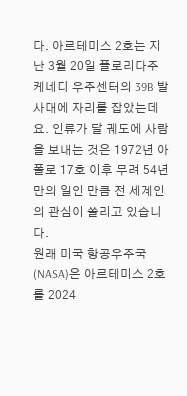다. 아르테미스 2호는 지난 3월 20일 플로리다주 케네디 우주센터의 39B 발사대에 자리를 잡았는데요. 인류가 달 궤도에 사람을 보내는 것은 1972년 아폴로 17호 이후 무려 54년 만의 일인 만큼 전 세계인의 관심이 쏠리고 있습니다.
원래 미국 항공우주국(NASA)은 아르테미스 2호를 2024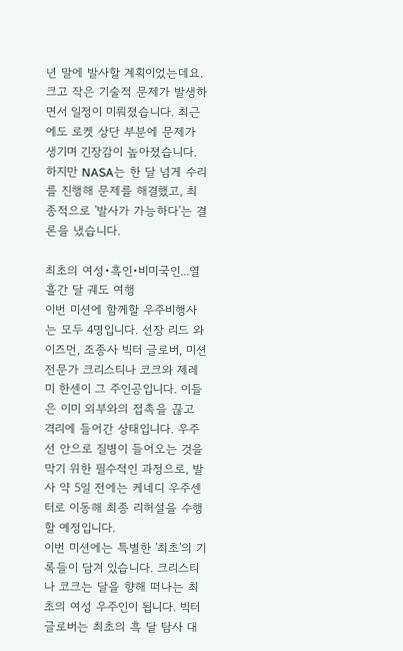년 말에 발사할 계획이었는데요. 크고 작은 기술적 문제가 발생하면서 일정이 미뤄졌습니다. 최근에도 로켓 상단 부분에 문제가 생기며 긴장감이 높아졌습니다. 하지만 NASA는 한 달 넘게 수리를 진행해 문제를 해결했고, 최종적으로 '발사가 가능하다'는 결론을 냈습니다.

최초의 여성•흑인•비미국인...열흘간 달 궤도 여행
이번 미션에 함께할 우주비행사는 모두 4명입니다. 선장 리드 와이즈먼, 조종사 빅터 글로버, 미션 전문가 크리스티나 코크와 제레미 한센이 그 주인공입니다. 이들은 이미 외부와의 접촉을 끊고 격리에 들어간 상태입니다. 우주선 안으로 질병이 들어오는 것을 막기 위한 필수적인 과정으로, 발사 약 5일 전에는 케네디 우주센터로 이동해 최종 리허설을 수행할 예정입니다.
이번 미션에는 특별한 '최초'의 기록들이 담겨 있습니다. 크리스티나 코크는 달을 향해 떠나는 최초의 여성 우주인이 됩니다. 빅터 글로버는 최초의 흑 달 탐사 대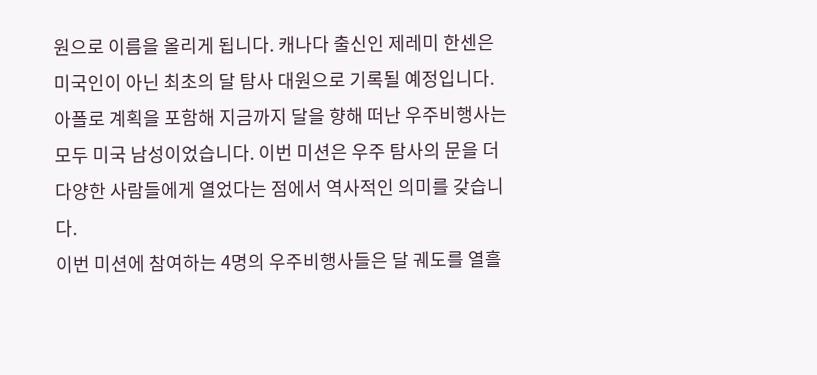원으로 이름을 올리게 됩니다. 캐나다 출신인 제레미 한센은 미국인이 아닌 최초의 달 탐사 대원으로 기록될 예정입니다. 아폴로 계획을 포함해 지금까지 달을 향해 떠난 우주비행사는 모두 미국 남성이었습니다. 이번 미션은 우주 탐사의 문을 더 다양한 사람들에게 열었다는 점에서 역사적인 의미를 갖습니다.
이번 미션에 참여하는 4명의 우주비행사들은 달 궤도를 열흘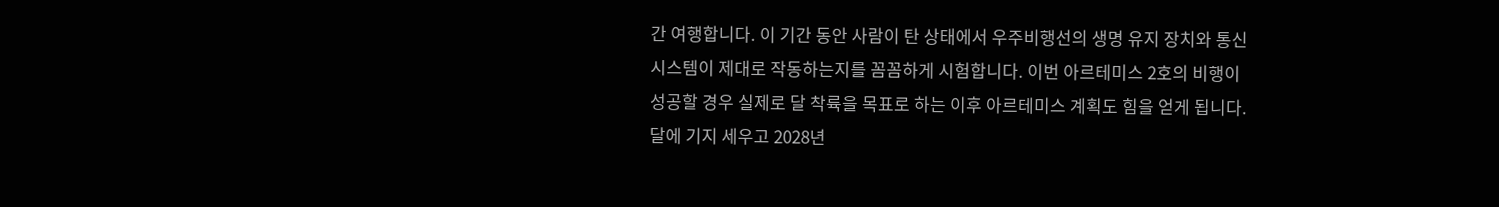간 여행합니다. 이 기간 동안 사람이 탄 상태에서 우주비행선의 생명 유지 장치와 통신 시스템이 제대로 작동하는지를 꼼꼼하게 시험합니다. 이번 아르테미스 2호의 비행이 성공할 경우 실제로 달 착륙을 목표로 하는 이후 아르테미스 계획도 힘을 얻게 됩니다.
달에 기지 세우고 2028년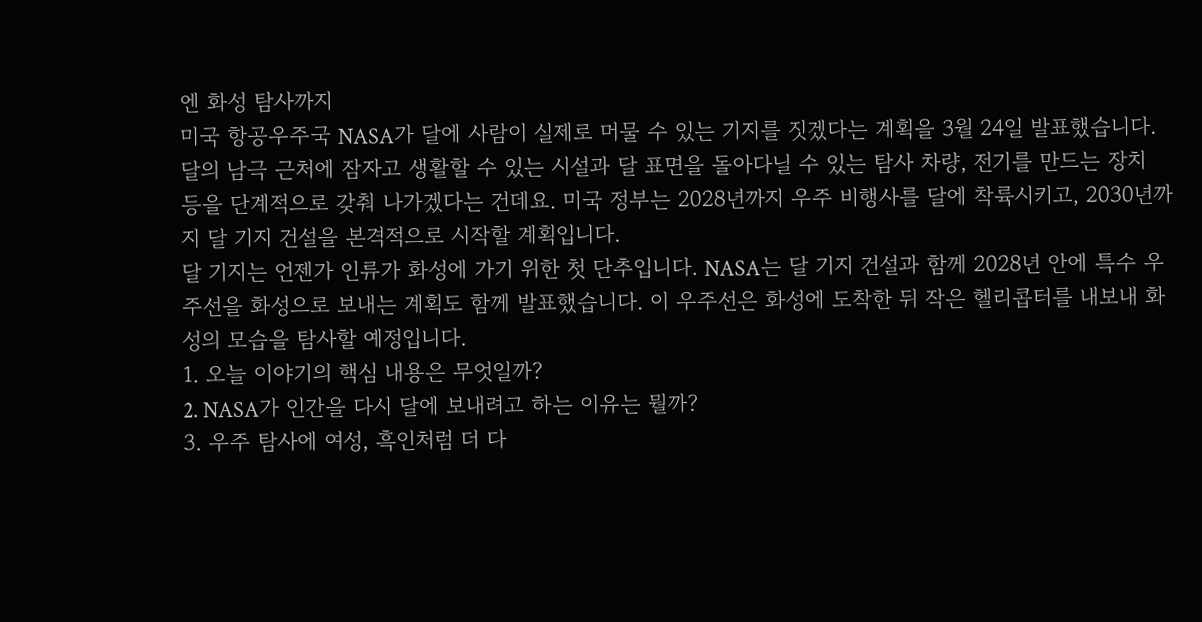엔 화성 탐사까지
미국 항공우주국 NASA가 달에 사람이 실제로 머물 수 있는 기지를 짓겠다는 계획을 3월 24일 발표했습니다. 달의 남극 근처에 잠자고 생활할 수 있는 시설과 달 표면을 돌아다닐 수 있는 탐사 차량, 전기를 만드는 장치 등을 단계적으로 갖춰 나가겠다는 건데요. 미국 정부는 2028년까지 우주 비행사를 달에 착륙시키고, 2030년까지 달 기지 건설을 본격적으로 시작할 계획입니다.
달 기지는 언젠가 인류가 화성에 가기 위한 첫 단추입니다. NASA는 달 기지 건설과 함께 2028년 안에 특수 우주선을 화성으로 보내는 계획도 함께 발표했습니다. 이 우주선은 화성에 도착한 뒤 작은 헬리콥터를 내보내 화성의 모습을 탐사할 예정입니다.
1. 오늘 이야기의 핵심 내용은 무엇일까?
2. NASA가 인간을 다시 달에 보내려고 하는 이유는 뭘까?
3. 우주 탐사에 여성, 흑인처럼 더 다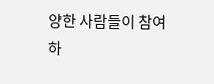양한 사람들이 참여하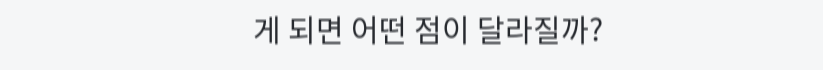게 되면 어떤 점이 달라질까?